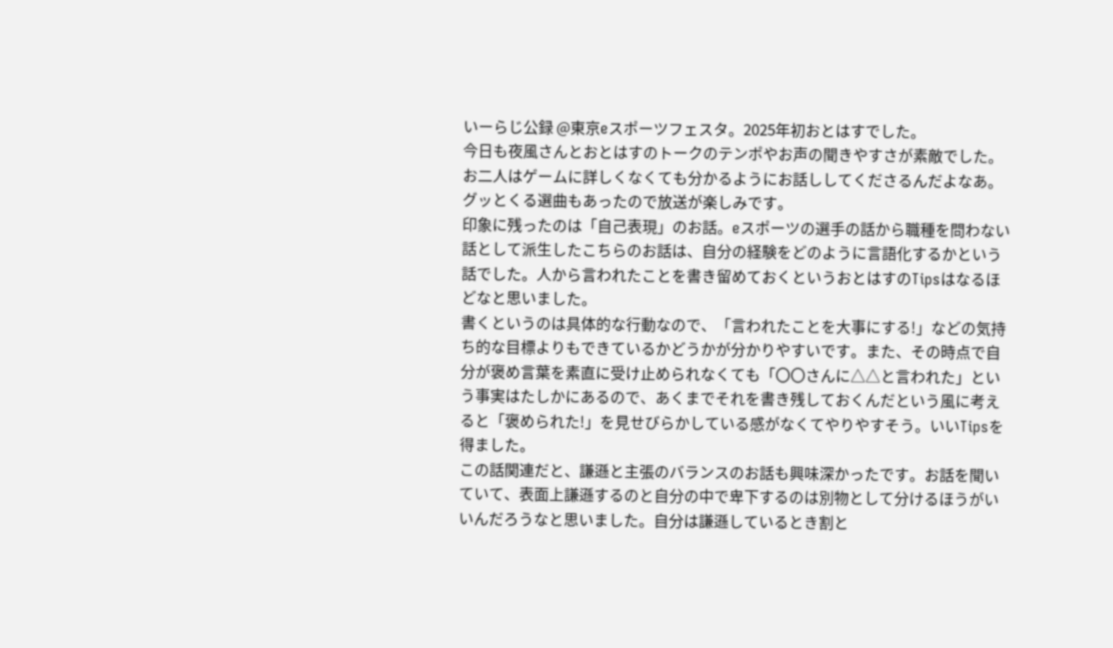いーらじ公録 @東京eスポーツフェスタ。2025年初おとはすでした。
今日も夜風さんとおとはすのトークのテンポやお声の聞きやすさが素敵でした。お二人はゲームに詳しくなくても分かるようにお話ししてくださるんだよなあ。グッとくる選曲もあったので放送が楽しみです。
印象に残ったのは「自己表現」のお話。eスポーツの選手の話から職種を問わない話として派生したこちらのお話は、自分の経験をどのように言語化するかという話でした。人から言われたことを書き留めておくというおとはすのTipsはなるほどなと思いました。
書くというのは具体的な行動なので、「言われたことを大事にする!」などの気持ち的な目標よりもできているかどうかが分かりやすいです。また、その時点で自分が褒め言葉を素直に受け止められなくても「〇〇さんに△△と言われた」という事実はたしかにあるので、あくまでそれを書き残しておくんだという風に考えると「褒められた!」を見せびらかしている感がなくてやりやすそう。いいTipsを得ました。
この話関連だと、謙遜と主張のバランスのお話も興味深かったです。お話を聞いていて、表面上謙遜するのと自分の中で卑下するのは別物として分けるほうがいいんだろうなと思いました。自分は謙遜しているとき割と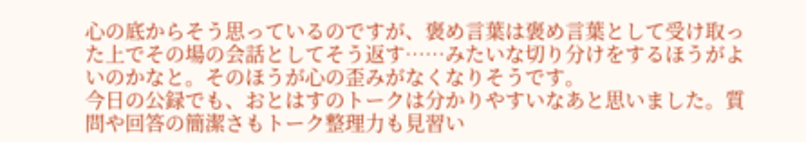心の底からそう思っているのですが、褒め言葉は褒め言葉として受け取った上でその場の会話としてそう返す……みたいな切り分けをするほうがよいのかなと。そのほうが心の歪みがなくなりそうです。
今日の公録でも、おとはすのトークは分かりやすいなあと思いました。質問や回答の簡潔さもトーク整理力も見習い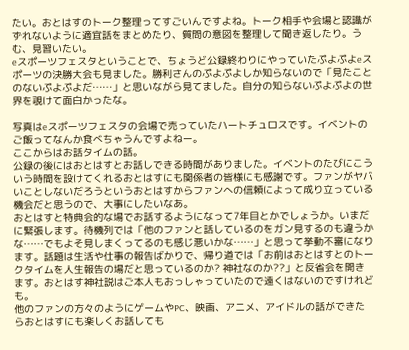たい。おとはすのトーク整理ってすごいんですよね。トーク相手や会場と認識がずれないように適宜話をまとめたり、質問の意図を整理して聞き返したり。うむ、見習いたい。
eスポーツフェスタということで、ちょうど公録終わりにやっていたぷよぷよeスポーツの決勝大会も見ました。勝利さんのぷよぷよしか知らないので「見たことのないぷよぷよだ……」と思いながら見てました。自分の知らないぷよぷよの世界を覗けて面白かったな。

写真はeスポーツフェスタの会場で売っていたハートチュロスです。イベントのご飯ってなんか食べちゃうんですよねー。
ここからはお話タイムの話。
公録の後にはおとはすとお話しできる時間がありました。イベントのたびにこういう時間を設けてくれるおとはすにも関係者の皆様にも感謝です。ファンがヤバいことしないだろうというおとはすからファンへの信頼によって成り立っている機会だと思うので、大事にしたいなあ。
おとはすと特典会的な場でお話するようになって7年目とかでしょうか。いまだに緊張します。待機列では「他のファンと話しているのをガン見するのも違うかな……でもよそ見しまくってるのも感じ悪いかな……」と思って挙動不審になります。話題は生活や仕事の報告ばかりで、帰り道では「お前はおとはすとのトークタイムを人生報告の場だと思っているのか? 神社なのか??」と反省会を開きます。おとはす神社説はご本人もおっしゃっていたので遠くはないのですけれども。
他のファンの方々のようにゲームやPC、映画、アニメ、アイドルの話ができたらおとはすにも楽しくお話しても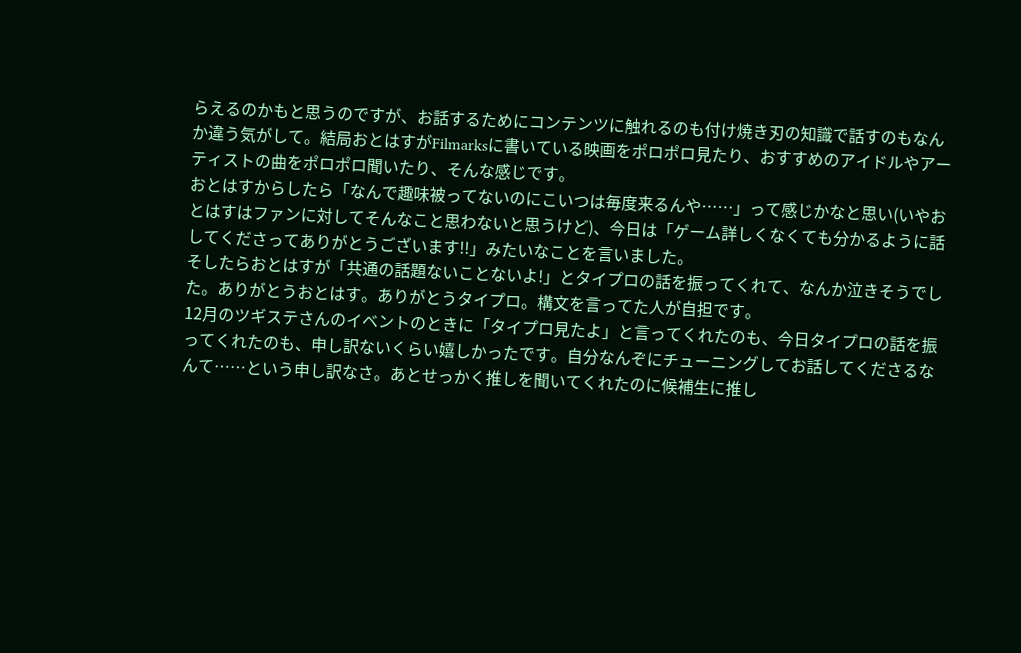らえるのかもと思うのですが、お話するためにコンテンツに触れるのも付け焼き刃の知識で話すのもなんか違う気がして。結局おとはすがFilmarksに書いている映画をポロポロ見たり、おすすめのアイドルやアーティストの曲をポロポロ聞いたり、そんな感じです。
おとはすからしたら「なんで趣味被ってないのにこいつは毎度来るんや……」って感じかなと思い(いやおとはすはファンに対してそんなこと思わないと思うけど)、今日は「ゲーム詳しくなくても分かるように話してくださってありがとうございます!!」みたいなことを言いました。
そしたらおとはすが「共通の話題ないことないよ!」とタイプロの話を振ってくれて、なんか泣きそうでした。ありがとうおとはす。ありがとうタイプロ。構文を言ってた人が自担です。
12月のツギステさんのイベントのときに「タイプロ見たよ」と言ってくれたのも、今日タイプロの話を振ってくれたのも、申し訳ないくらい嬉しかったです。自分なんぞにチューニングしてお話してくださるなんて……という申し訳なさ。あとせっかく推しを聞いてくれたのに候補生に推し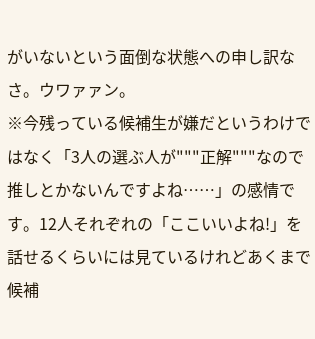がいないという面倒な状態への申し訳なさ。ウワァァン。
※今残っている候補生が嫌だというわけではなく「3人の選ぶ人が"""正解"""なので推しとかないんですよね……」の感情です。12人それぞれの「ここいいよね!」を話せるくらいには見ているけれどあくまで候補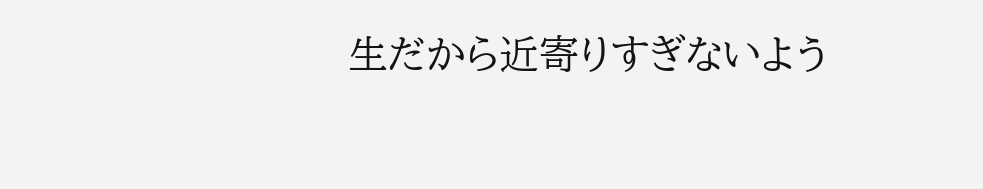生だから近寄りすぎないよう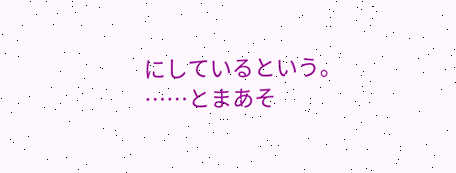にしているという。
……とまあそ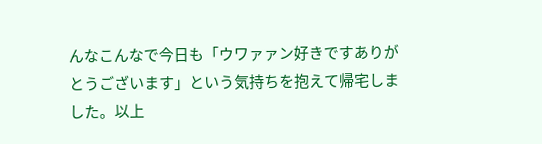んなこんなで今日も「ウワァァン好きですありがとうございます」という気持ちを抱えて帰宅しました。以上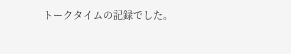トークタイムの記録でした。